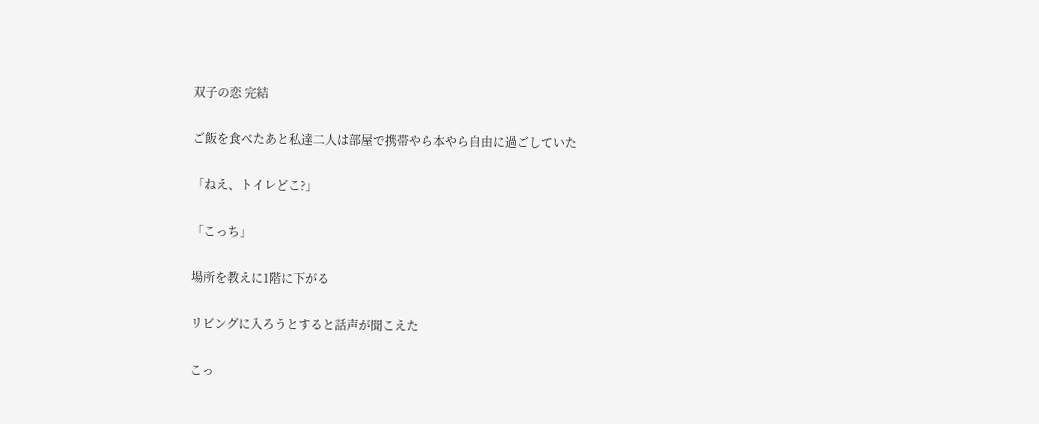双子の恋 完結

ご飯を食べたあと私達二人は部屋で携帯やら本やら自由に過ごしていた

「ねえ、トイレどこ?」

「こっち」

場所を教えに1階に下がる

リビングに入ろうとすると話声が聞こえた

こっ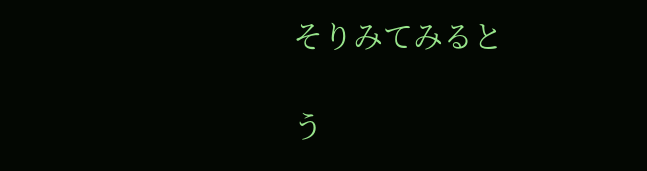そりみてみると

う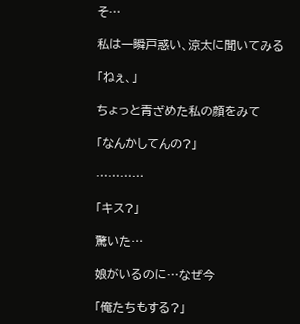そ…

私は一瞬戸惑い、涼太に聞いてみる

「ねぇ、」

ちょっと青ざめた私の顔をみて

「なんかしてんの?」

…………

「キス?」

驚いた…

娘がいるのに…なぜ今

「俺たちもする?」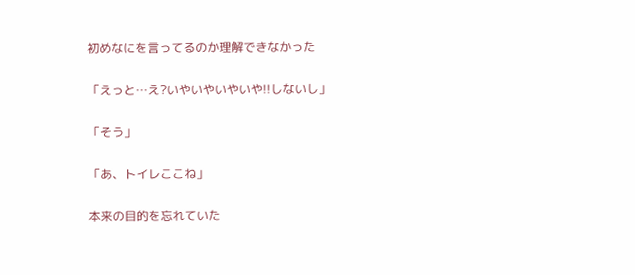初めなにを言ってるのか理解できなかった

「えっと…え?いやいやいやいや!!しないし」

「そう」

「あ、トイレここね」

本来の目的を忘れていた